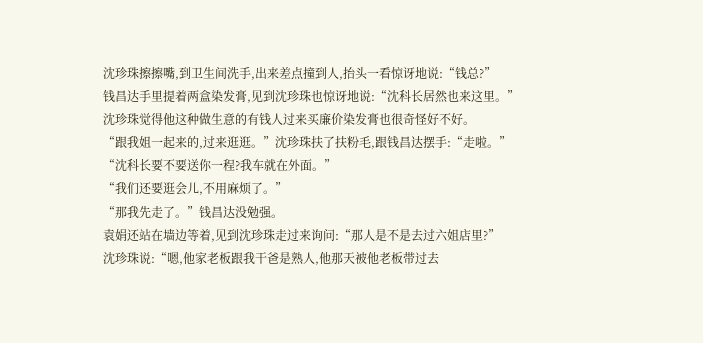沈珍珠擦擦嘴,到卫生间洗手,出来差点撞到人,抬头一看惊讶地说:“钱总?”
钱昌达手里提着两盒染发膏,见到沈珍珠也惊讶地说:“沈科长居然也来这里。”
沈珍珠觉得他这种做生意的有钱人过来买廉价染发膏也很奇怪好不好。
“跟我姐一起来的,过来逛逛。”沈珍珠扶了扶粉毛,跟钱昌达摆手:“走啦。”
“沈科长要不要送你一程?我车就在外面。”
“我们还要逛会儿,不用麻烦了。”
“那我先走了。”钱昌达没勉强。
袁娟还站在墙边等着,见到沈珍珠走过来询问:“那人是不是去过六姐店里?”
沈珍珠说:“嗯,他家老板跟我干爸是熟人,他那天被他老板带过去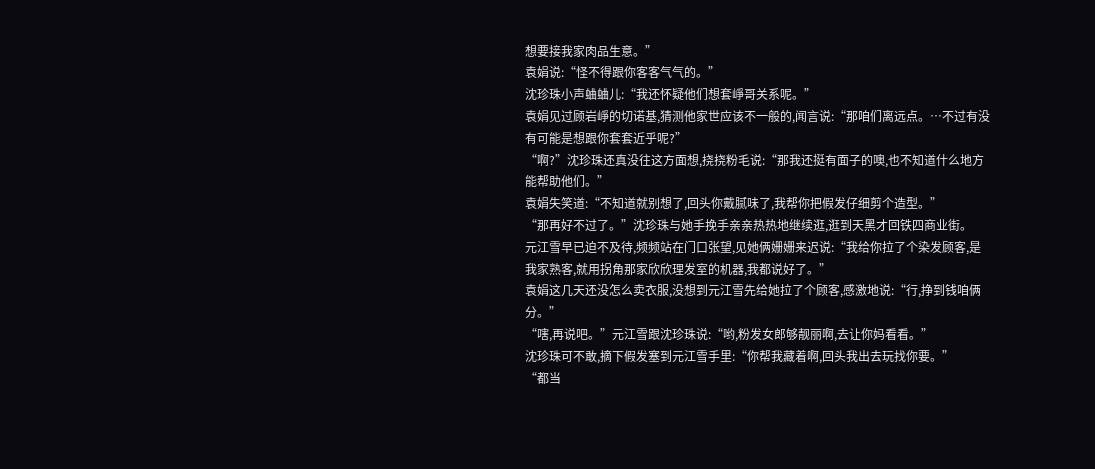想要接我家肉品生意。”
袁娟说:“怪不得跟你客客气气的。”
沈珍珠小声蛐蛐儿:“我还怀疑他们想套崢哥关系呢。”
袁娟见过顾岩崢的切诺基,猜测他家世应该不一般的,闻言说:“那咱们离远点。…不过有没有可能是想跟你套套近乎呢?”
“啊?”沈珍珠还真没往这方面想,挠挠粉毛说:“那我还挺有面子的噢,也不知道什么地方能帮助他们。”
袁娟失笑道:“不知道就别想了,回头你戴腻味了,我帮你把假发仔细剪个造型。”
“那再好不过了。”沈珍珠与她手挽手亲亲热热地继续逛,逛到天黑才回铁四商业街。
元江雪早已迫不及待,频频站在门口张望,见她俩姗姗来迟说:“我给你拉了个染发顾客,是我家熟客,就用拐角那家欣欣理发室的机器,我都说好了。”
袁娟这几天还没怎么卖衣服,没想到元江雪先给她拉了个顾客,感激地说:“行,挣到钱咱俩分。”
“嗐,再说吧。”元江雪跟沈珍珠说:“哟,粉发女郎够靓丽啊,去让你妈看看。”
沈珍珠可不敢,摘下假发塞到元江雪手里:“你帮我藏着啊,回头我出去玩找你要。”
“都当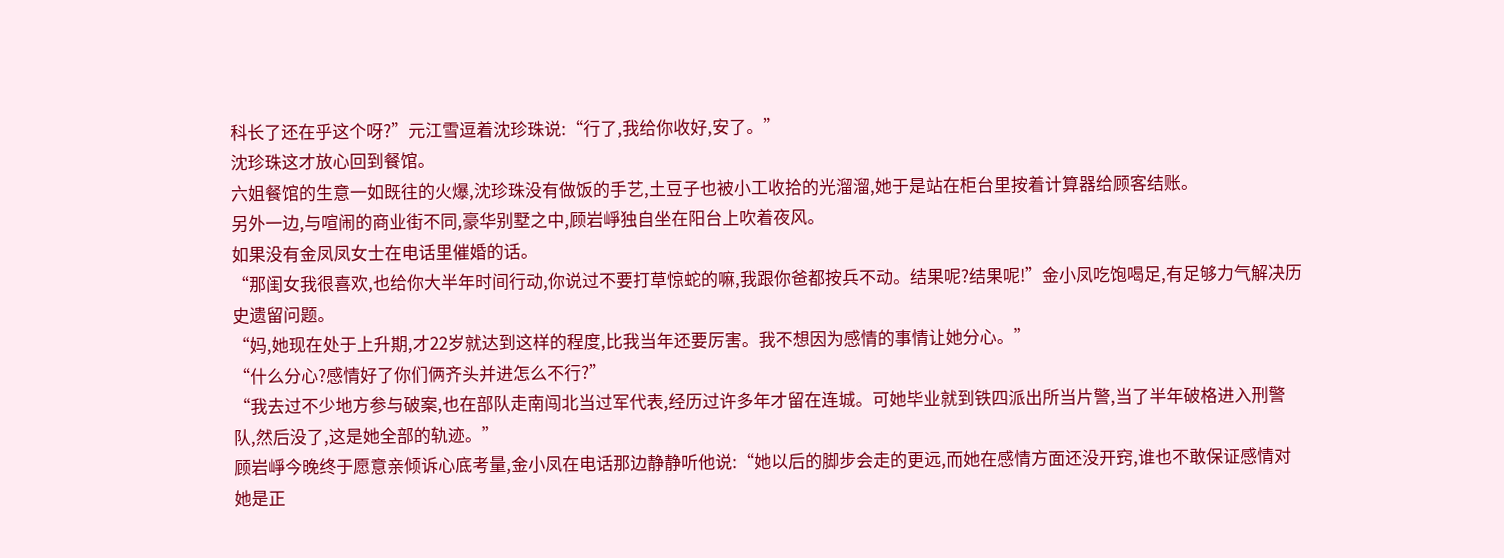科长了还在乎这个呀?”元江雪逗着沈珍珠说:“行了,我给你收好,安了。”
沈珍珠这才放心回到餐馆。
六姐餐馆的生意一如既往的火爆,沈珍珠没有做饭的手艺,土豆子也被小工收拾的光溜溜,她于是站在柜台里按着计算器给顾客结账。
另外一边,与喧闹的商业街不同,豪华别墅之中,顾岩崢独自坐在阳台上吹着夜风。
如果没有金凤凤女士在电话里催婚的话。
“那闺女我很喜欢,也给你大半年时间行动,你说过不要打草惊蛇的嘛,我跟你爸都按兵不动。结果呢?结果呢!”金小凤吃饱喝足,有足够力气解决历史遗留问题。
“妈,她现在处于上升期,才22岁就达到这样的程度,比我当年还要厉害。我不想因为感情的事情让她分心。”
“什么分心?感情好了你们俩齐头并进怎么不行?”
“我去过不少地方参与破案,也在部队走南闯北当过军代表,经历过许多年才留在连城。可她毕业就到铁四派出所当片警,当了半年破格进入刑警队,然后没了,这是她全部的轨迹。”
顾岩崢今晚终于愿意亲倾诉心底考量,金小凤在电话那边静静听他说:“她以后的脚步会走的更远,而她在感情方面还没开窍,谁也不敢保证感情对她是正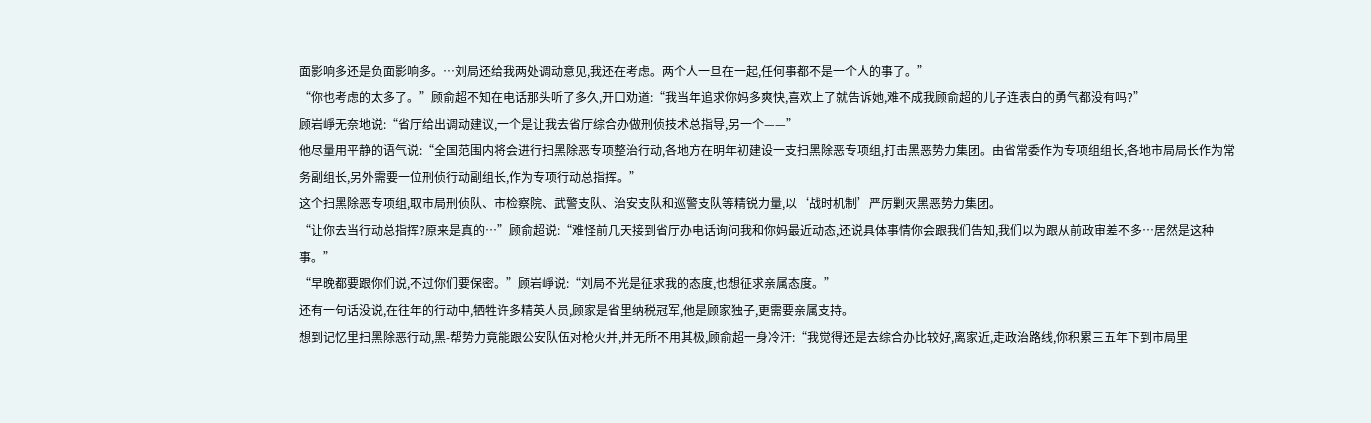面影响多还是负面影响多。…刘局还给我两处调动意见,我还在考虑。两个人一旦在一起,任何事都不是一个人的事了。”
“你也考虑的太多了。”顾俞超不知在电话那头听了多久,开口劝道:“我当年追求你妈多爽快,喜欢上了就告诉她,难不成我顾俞超的儿子连表白的勇气都没有吗?”
顾岩崢无奈地说:“省厅给出调动建议,一个是让我去省厅综合办做刑侦技术总指导,另一个——”
他尽量用平静的语气说:“全国范围内将会进行扫黑除恶专项整治行动,各地方在明年初建设一支扫黑除恶专项组,打击黑恶势力集团。由省常委作为专项组组长,各地市局局长作为常务副组长,另外需要一位刑侦行动副组长,作为专项行动总指挥。”
这个扫黑除恶专项组,取市局刑侦队、市检察院、武警支队、治安支队和巡警支队等精锐力量,以‘战时机制’严厉剿灭黑恶势力集团。
“让你去当行动总指挥?原来是真的…”顾俞超说:“难怪前几天接到省厅办电话询问我和你妈最近动态,还说具体事情你会跟我们告知,我们以为跟从前政审差不多…居然是这种事。”
“早晚都要跟你们说,不过你们要保密。”顾岩崢说:“刘局不光是征求我的态度,也想征求亲属态度。”
还有一句话没说,在往年的行动中,牺牲许多精英人员,顾家是省里纳税冠军,他是顾家独子,更需要亲属支持。
想到记忆里扫黑除恶行动,黑-帮势力竟能跟公安队伍对枪火并,并无所不用其极,顾俞超一身冷汗:“我觉得还是去综合办比较好,离家近,走政治路线,你积累三五年下到市局里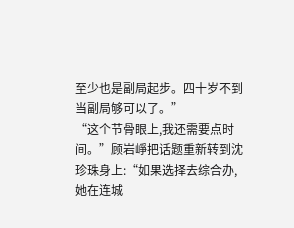至少也是副局起步。四十岁不到当副局够可以了。”
“这个节骨眼上,我还需要点时间。”顾岩崢把话题重新转到沈珍珠身上:“如果选择去综合办,她在连城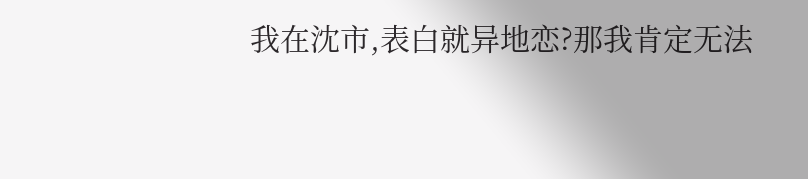我在沈市,表白就异地恋?那我肯定无法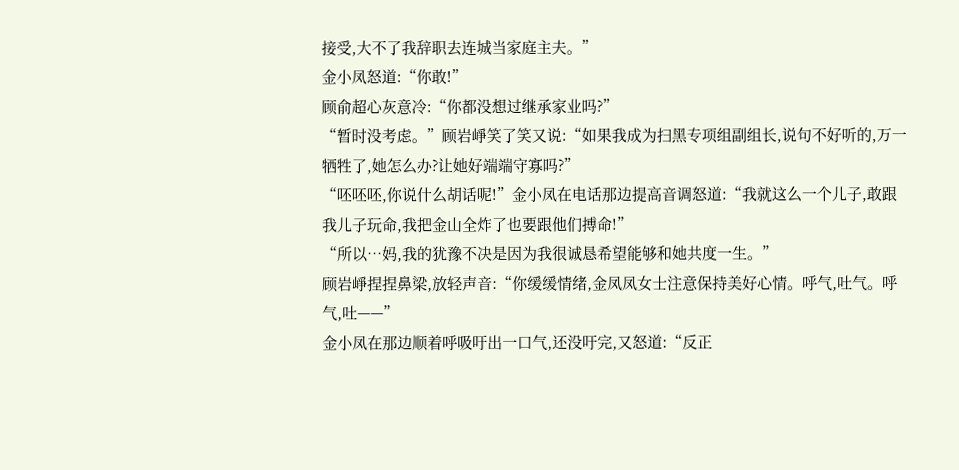接受,大不了我辞职去连城当家庭主夫。”
金小凤怒道:“你敢!”
顾俞超心灰意冷:“你都没想过继承家业吗?”
“暂时没考虑。”顾岩崢笑了笑又说:“如果我成为扫黑专项组副组长,说句不好听的,万一牺牲了,她怎么办?让她好端端守寡吗?”
“呸呸呸,你说什么胡话呢!”金小凤在电话那边提高音调怒道:“我就这么一个儿子,敢跟我儿子玩命,我把金山全炸了也要跟他们搏命!”
“所以…妈,我的犹豫不决是因为我很诚恳希望能够和她共度一生。”
顾岩崢捏捏鼻梁,放轻声音:“你缓缓情绪,金凤凤女士注意保持美好心情。呼气,吐气。呼气,吐——”
金小凤在那边顺着呼吸吁出一口气,还没吁完,又怒道:“反正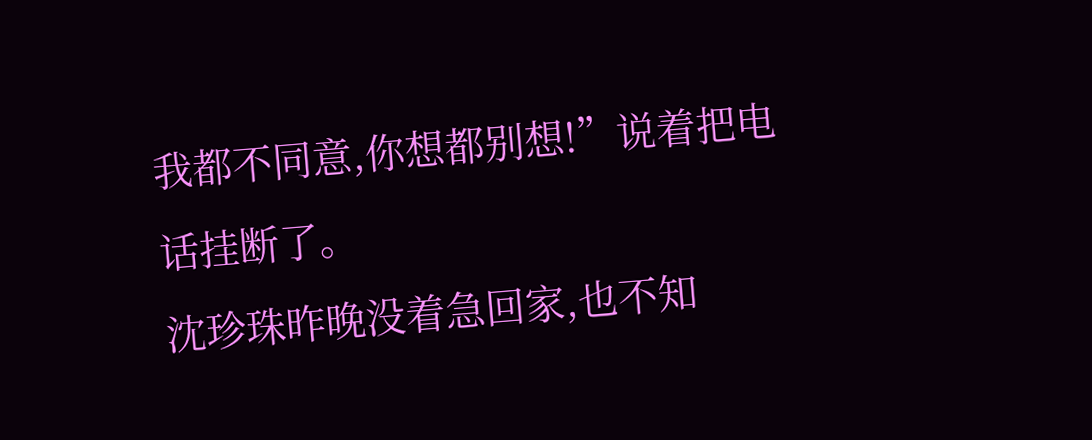我都不同意,你想都别想!”说着把电话挂断了。
沈珍珠昨晚没着急回家,也不知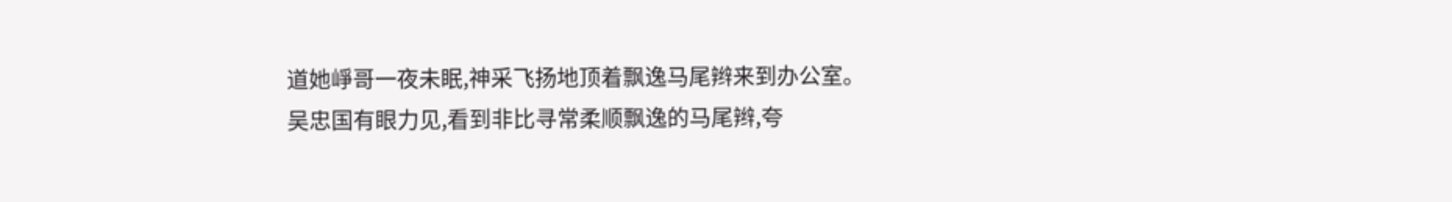道她崢哥一夜未眠,神采飞扬地顶着飘逸马尾辫来到办公室。
吴忠国有眼力见,看到非比寻常柔顺飘逸的马尾辫,夸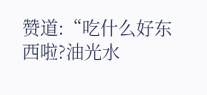赞道:“吃什么好东西啦?油光水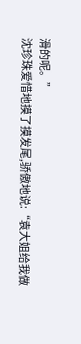滑的呢。”
沈珍珠爱惜地摸了摸发尾,骄傲地说:“袁大姐给我做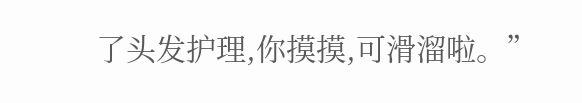了头发护理,你摸摸,可滑溜啦。”